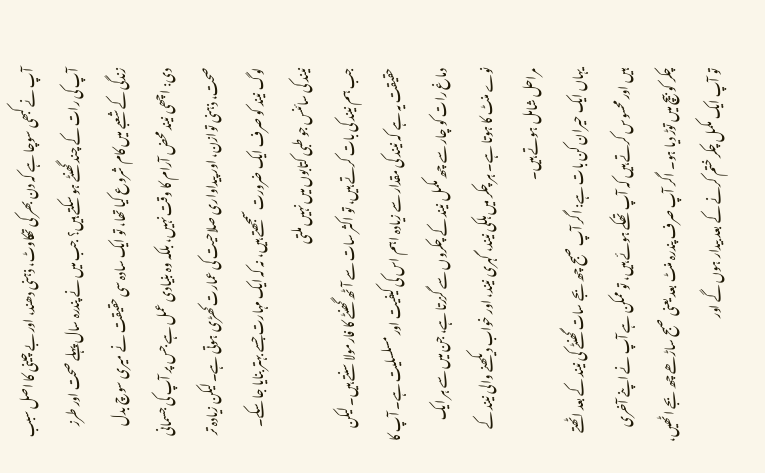آپ نے کبھی سوچا ہے کہ دن بھر کی تھکاوٹ، ذہنی دھند، اور بے چینی کا اصل سبب آپ کی رات کے چند گھنٹے ہو سکتے ہیں؟ جب میں نے پندرہ سال پہلے صحت اور طرز زندگی کے شعبے میں کام شروع کیا تھا، تو ایک سادہ سی حقیقت نے میری سوچ بدل دی: اچھی نیند محض آرام کا وقت نہیں، بلکہ وہ بنیادی عمل ہے جس پر آپ کی جسمانی صحت، ذہنی توازن، اور پیداواری صلاحیت کی عمارت کھڑی ہوتی ہے۔ لیکن زیادہ تر لوگ نیند کو صرف ایک ضرورت سمجھتے ہیں، نہ کہ ایک مہارت جسے بہتر بنایا جا سکے۔
نیند کی سائنس جو طبی کتابوں میں نہیں ملتی
جب ہم نیند کی بات کرتے ہیں، تو اکثر سات سے آٹھ گھنٹے کا فارمولا سنتے ہیں۔ لیکن حقیقت یہ ہے کہ نیند کی مقدار سے زیادہ اہم اس کی کیفیت اور مسلسلیت ہے۔ آپ کا دماغ رات کو چار سے چھ مکمل نیند کے چکروں سے گزرتا ہے، جن میں سے ہر ایک نوے منٹ کا ہوتا ہے۔ ہر چکر میں ہلکی نیند، گہری نیند، اور خواب دیکھنے والی نیند کے مراحل شامل ہوتے ہیں۔
یہاں ایک حیران کن بات ہے: اگر آپ صبح چھ بجے سات گھنٹے کی نیند کے بعد اٹھتے ہیں اور محسوس کرتے ہیں کہ آپ تھکے ہوئے ہیں، تو ممکن ہے آپ نے اپنے آخری چکر کو بیچ میں توڑ دیا ہو۔ اگر آپ صرف پندرہ منٹ بعد یعنی صبح ساڑھے چھ بجے اٹھیں، تو آپ ایک مکمل چکر ختم کرنے کے بعد بیدار ہوں گے اور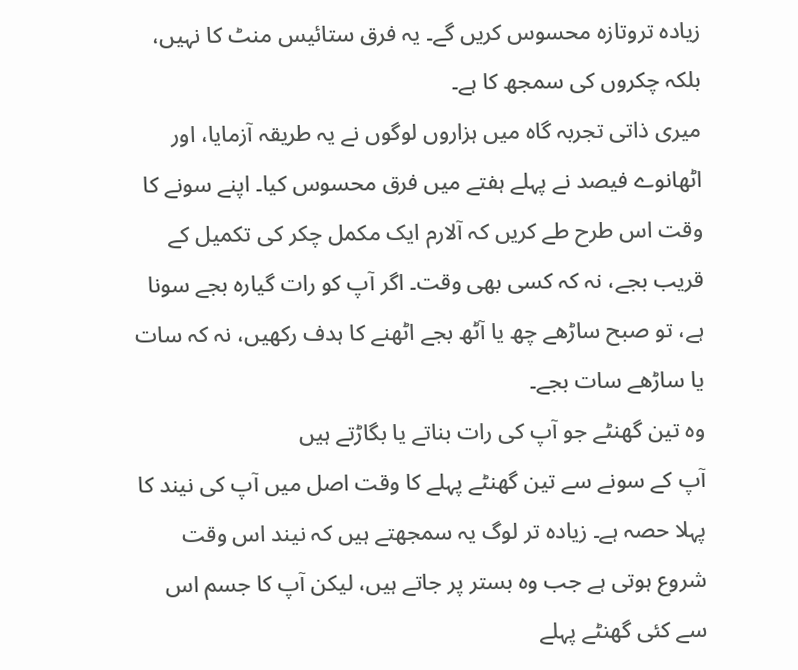زیادہ تروتازہ محسوس کریں گے۔ یہ فرق ستائیس منٹ کا نہیں، بلکہ چکروں کی سمجھ کا ہے۔
میری ذاتی تجربہ گاہ میں ہزاروں لوگوں نے یہ طریقہ آزمایا، اور اٹھانوے فیصد نے پہلے ہفتے میں فرق محسوس کیا۔ اپنے سونے کا وقت اس طرح طے کریں کہ آلارم ایک مکمل چکر کی تکمیل کے قریب بجے، نہ کہ کسی بھی وقت۔ اگر آپ کو رات گیارہ بجے سونا ہے، تو صبح ساڑھے چھ یا آٹھ بجے اٹھنے کا ہدف رکھیں، نہ کہ سات یا ساڑھے سات بجے۔
وہ تین گھنٹے جو آپ کی رات بناتے یا بگاڑتے ہیں
آپ کے سونے سے تین گھنٹے پہلے کا وقت اصل میں آپ کی نیند کا پہلا حصہ ہے۔ زیادہ تر لوگ یہ سمجھتے ہیں کہ نیند اس وقت شروع ہوتی ہے جب وہ بستر پر جاتے ہیں، لیکن آپ کا جسم اس سے کئی گھنٹے پہلے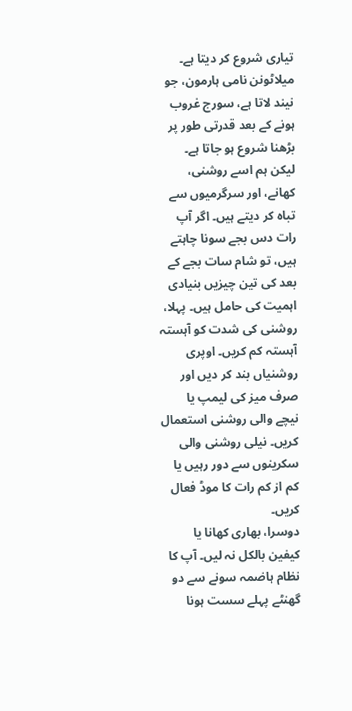تیاری شروع کر دیتا ہے۔ میلاٹونن نامی ہارمون، جو نیند لاتا ہے، سورج غروب ہونے کے بعد قدرتی طور پر بڑھنا شروع ہو جاتا ہے۔
لیکن ہم اسے روشنی، کھانے، اور سرگرمیوں سے تباہ کر دیتے ہیں۔ اگر آپ رات دس بجے سونا چاہتے ہیں، تو شام سات بجے کے بعد کی تین چیزیں بنیادی اہمیت کی حامل ہیں۔ پہلا، روشنی کی شدت کو آہستہ آہستہ کم کریں۔ اوپری روشنیاں بند کر دیں اور صرف میز کی لیمپ یا نیچے والی روشنی استعمال کریں۔ نیلی روشنی والی سکرینوں سے دور رہیں یا کم از کم رات کا موڈ فعال کریں۔
دوسرا، بھاری کھانا یا کیفین بالکل نہ لیں۔ آپ کا نظام ہاضمہ سونے سے دو گھنٹے پہلے سست ہونا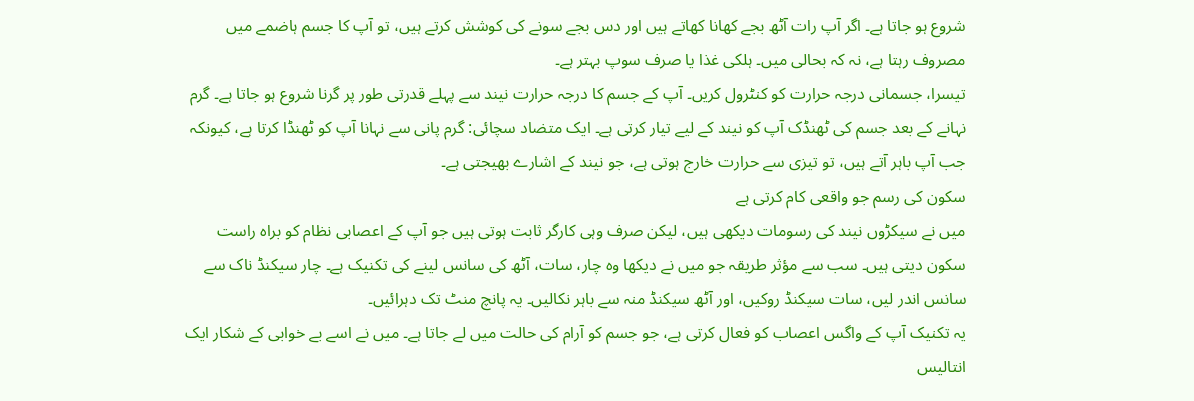شروع ہو جاتا ہے۔ اگر آپ رات آٹھ بجے کھانا کھاتے ہیں اور دس بجے سونے کی کوشش کرتے ہیں، تو آپ کا جسم ہاضمے میں مصروف رہتا ہے، نہ کہ بحالی میں۔ ہلکی غذا یا صرف سوپ بہتر ہے۔
تیسرا، جسمانی درجہ حرارت کو کنٹرول کریں۔ آپ کے جسم کا درجہ حرارت نیند سے پہلے قدرتی طور پر گرنا شروع ہو جاتا ہے۔ گرم نہانے کے بعد جسم کی ٹھنڈک آپ کو نیند کے لیے تیار کرتی ہے۔ ایک متضاد سچائی: گرم پانی سے نہانا آپ کو ٹھنڈا کرتا ہے، کیونکہ جب آپ باہر آتے ہیں، تو تیزی سے حرارت خارج ہوتی ہے، جو نیند کے اشارے بھیجتی ہے۔
سکون کی رسم جو واقعی کام کرتی ہے
میں نے سیکڑوں نیند کی رسومات دیکھی ہیں، لیکن صرف وہی کارگر ثابت ہوتی ہیں جو آپ کے اعصابی نظام کو براہ راست سکون دیتی ہیں۔ سب سے مؤثر طریقہ جو میں نے دیکھا وہ چار، سات، آٹھ کی سانس لینے کی تکنیک ہے۔ چار سیکنڈ ناک سے سانس اندر لیں، سات سیکنڈ روکیں، اور آٹھ سیکنڈ منہ سے باہر نکالیں۔ یہ پانچ منٹ تک دہرائیں۔
یہ تکنیک آپ کے واگس اعصاب کو فعال کرتی ہے، جو جسم کو آرام کی حالت میں لے جاتا ہے۔ میں نے اسے بے خوابی کے شکار ایک انتالیس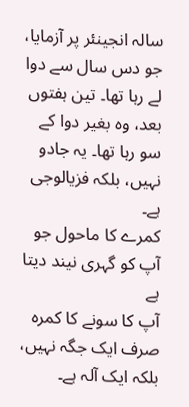سالہ انجینئر پر آزمایا، جو دس سال سے دوا لے رہا تھا۔ تین ہفتوں بعد، وہ بغیر دوا کے سو رہا تھا۔ یہ جادو نہیں، بلکہ فزیالوجی ہے۔
کمرے کا ماحول جو آپ کو گہری نیند دیتا ہے
آپ کا سونے کا کمرہ صرف ایک جگہ نہیں، بلکہ ایک آلہ ہے۔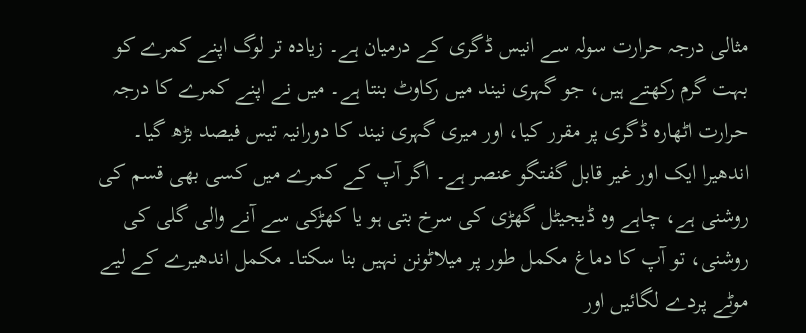مثالی درجہ حرارت سولہ سے انیس ڈگری کے درمیان ہے۔ زیادہ تر لوگ اپنے کمرے کو بہت گرم رکھتے ہیں، جو گہری نیند میں رکاوٹ بنتا ہے۔ میں نے اپنے کمرے کا درجہ حرارت اٹھارہ ڈگری پر مقرر کیا، اور میری گہری نیند کا دورانیہ تیس فیصد بڑھ گیا۔
اندھیرا ایک اور غیر قابل گفتگو عنصر ہے۔ اگر آپ کے کمرے میں کسی بھی قسم کی روشنی ہے، چاہے وہ ڈیجیٹل گھڑی کی سرخ بتی ہو یا کھڑکی سے آنے والی گلی کی روشنی، تو آپ کا دماغ مکمل طور پر میلاٹونن نہیں بنا سکتا۔ مکمل اندھیرے کے لیے موٹے پردے لگائیں اور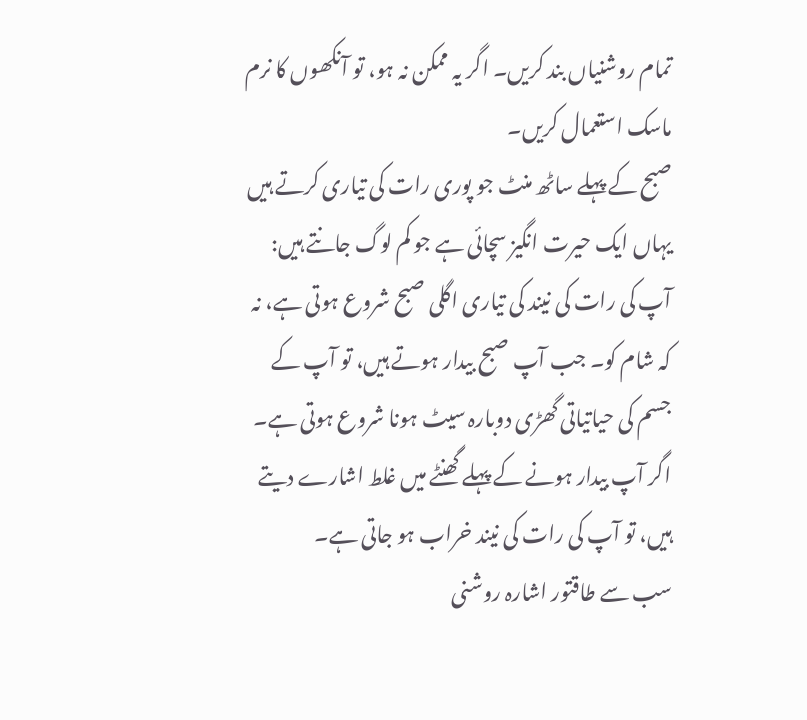تمام روشنیاں بند کریں۔ اگر یہ ممکن نہ ہو، تو آنکھوں کا نرم ماسک استعمال کریں۔
صبح کے پہلے ساٹھ منٹ جو پوری رات کی تیاری کرتے ہیں
یہاں ایک حیرت انگیز سچائی ہے جو کم لوگ جانتے ہیں: آپ کی رات کی نیند کی تیاری اگلی صبح شروع ہوتی ہے، نہ کہ شام کو۔ جب آپ صبح بیدار ہوتے ہیں، تو آپ کے جسم کی حیاتیاتی گھڑی دوبارہ سیٹ ہونا شروع ہوتی ہے۔ اگر آپ بیدار ہونے کے پہلے گھنٹے میں غلط اشارے دیتے ہیں، تو آپ کی رات کی نیند خراب ہو جاتی ہے۔
سب سے طاقتور اشارہ روشنی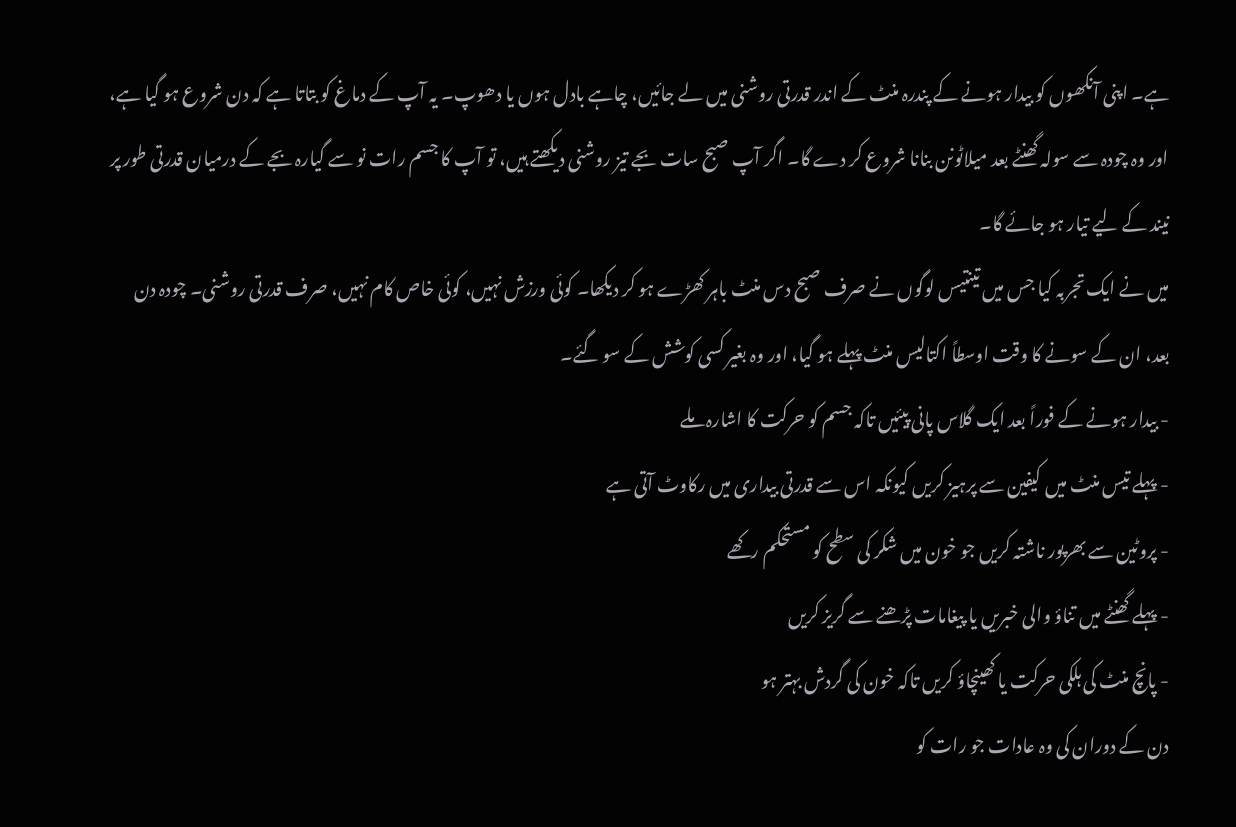ہے۔ اپنی آنکھوں کو بیدار ہونے کے پندرہ منٹ کے اندر قدرتی روشنی میں لے جائیں، چاہے بادل ہوں یا دھوپ۔ یہ آپ کے دماغ کو بتاتا ہے کہ دن شروع ہو گیا ہے، اور وہ چودہ سے سولہ گھنٹے بعد میلاٹونن بنانا شروع کر دے گا۔ اگر آپ صبح سات بجے تیز روشنی دیکھتے ہیں، تو آپ کا جسم رات نو سے گیارہ بجے کے درمیان قدرتی طور پر نیند کے لیے تیار ہو جائے گا۔
میں نے ایک تجربہ کیا جس میں تینتیس لوگوں نے صرف صبح دس منٹ باہر کھڑے ہو کر دیکھا۔ کوئی ورزش نہیں، کوئی خاص کام نہیں، صرف قدرتی روشنی۔ چودہ دن بعد، ان کے سونے کا وقت اوسطاً اکتالیس منٹ پہلے ہو گیا، اور وہ بغیر کسی کوشش کے سو گئے۔
- بیدار ہونے کے فوراً بعد ایک گلاس پانی پیئیں تاکہ جسم کو حرکت کا اشارہ ملے
- پہلے تیس منٹ میں کیفین سے پرہیز کریں کیونکہ اس سے قدرتی بیداری میں رکاوٹ آتی ہے
- پروٹین سے بھرپور ناشتہ کریں جو خون میں شکر کی سطح کو مستحکم رکھے
- پہلے گھنٹے میں تناؤ والی خبریں یا پیغامات پڑھنے سے گریز کریں
- پانچ منٹ کی ہلکی حرکت یا کھینچاؤ کریں تاکہ خون کی گردش بہتر ہو
دن کے دوران کی وہ عادات جو رات کو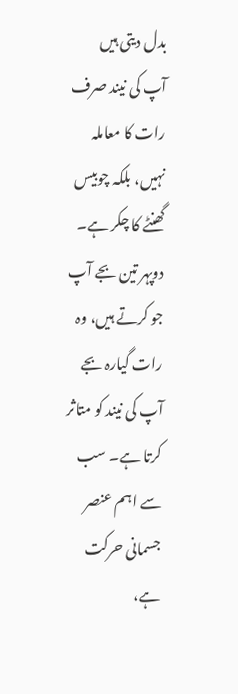بدل دیتی ہیں
آپ کی نیند صرف رات کا معاملہ نہیں، بلکہ چوبیس گھنٹے کا چکر ہے۔ دوپہر تین بجے آپ جو کرتے ہیں، وہ رات گیارہ بجے آپ کی نیند کو متاثر کرتا ہے۔ سب سے اہم عنصر جسمانی حرکت ہے،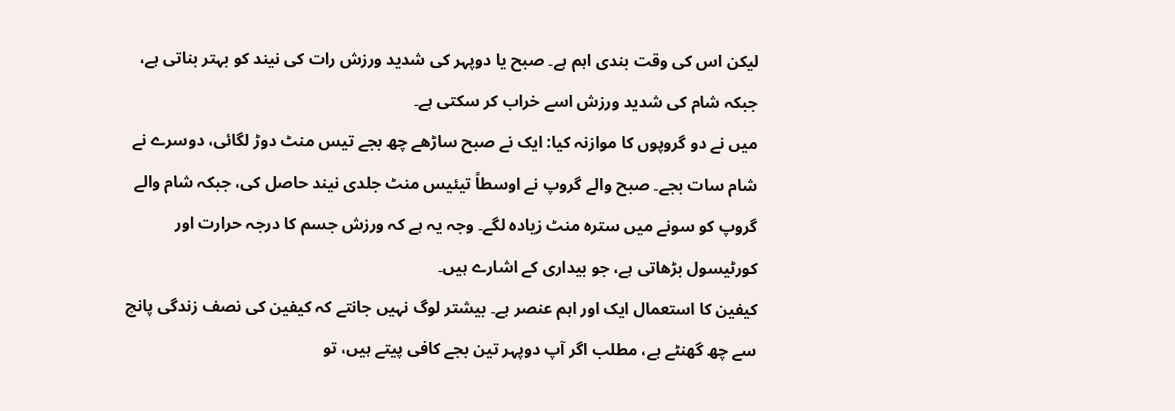لیکن اس کی وقت بندی اہم ہے۔ صبح یا دوپہر کی شدید ورزش رات کی نیند کو بہتر بناتی ہے، جبکہ شام کی شدید ورزش اسے خراب کر سکتی ہے۔
میں نے دو گروپوں کا موازنہ کیا: ایک نے صبح ساڑھے چھ بجے تیس منٹ دوڑ لگائی، دوسرے نے شام سات بجے۔ صبح والے گروپ نے اوسطاً تیئیس منٹ جلدی نیند حاصل کی، جبکہ شام والے گروپ کو سونے میں سترہ منٹ زیادہ لگے۔ وجہ یہ ہے کہ ورزش جسم کا درجہ حرارت اور کورٹیسول بڑھاتی ہے، جو بیداری کے اشارے ہیں۔
کیفین کا استعمال ایک اور اہم عنصر ہے۔ بیشتر لوگ نہیں جانتے کہ کیفین کی نصف زندگی پانچ سے چھ گھنٹے ہے، مطلب اگر آپ دوپہر تین بجے کافی پیتے ہیں، تو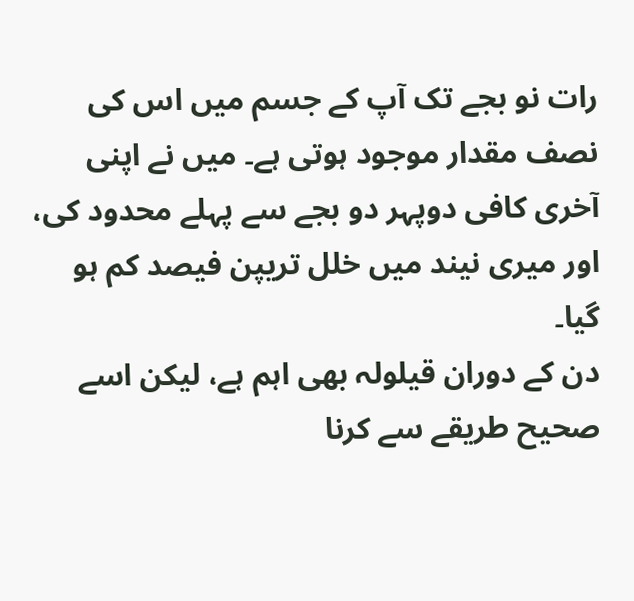رات نو بجے تک آپ کے جسم میں اس کی نصف مقدار موجود ہوتی ہے۔ میں نے اپنی آخری کافی دوپہر دو بجے سے پہلے محدود کی، اور میری نیند میں خلل تریپن فیصد کم ہو گیا۔
دن کے دوران قیلولہ بھی اہم ہے، لیکن اسے صحیح طریقے سے کرنا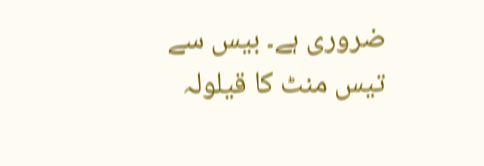ضروری ہے۔ بیس سے تیس منٹ کا قیلولہ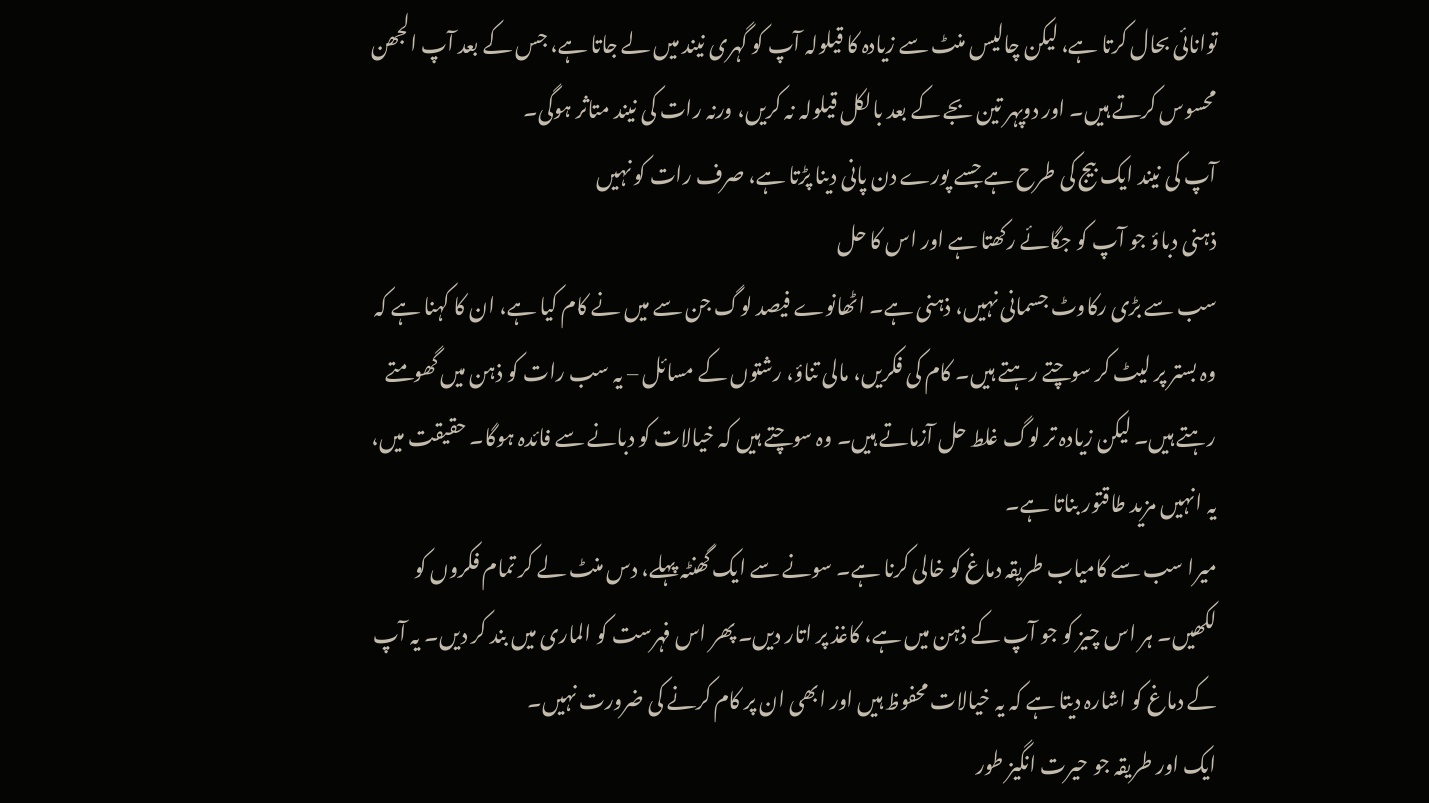توانائی بحال کرتا ہے، لیکن چالیس منٹ سے زیادہ کا قیلولہ آپ کو گہری نیند میں لے جاتا ہے، جس کے بعد آپ الجھن محسوس کرتے ہیں۔ اور دوپہر تین بجے کے بعد بالکل قیلولہ نہ کریں، ورنہ رات کی نیند متاثر ہوگی۔
آپ کی نیند ایک بیج کی طرح ہے جسے پورے دن پانی دینا پڑتا ہے، صرف رات کو نہیں
ذہنی دباؤ جو آپ کو جگائے رکھتا ہے اور اس کا حل
سب سے بڑی رکاوٹ جسمانی نہیں، ذہنی ہے۔ اٹھانوے فیصد لوگ جن سے میں نے کام کیا ہے، ان کا کہنا ہے کہ وہ بستر پر لیٹ کر سوچتے رہتے ہیں۔ کام کی فکریں، مالی تناؤ، رشتوں کے مسائل – یہ سب رات کو ذہن میں گھومتے رہتے ہیں۔ لیکن زیادہ تر لوگ غلط حل آزماتے ہیں۔ وہ سوچتے ہیں کہ خیالات کو دبانے سے فائدہ ہوگا۔ حقیقت میں، یہ انہیں مزید طاقتور بناتا ہے۔
میرا سب سے کامیاب طریقہ دماغ کو خالی کرنا ہے۔ سونے سے ایک گھنٹہ پہلے، دس منٹ لے کر تمام فکروں کو لکھیں۔ ہر اس چیز کو جو آپ کے ذہن میں ہے، کاغذ پر اتار دیں۔ پھر اس فہرست کو الماری میں بند کر دیں۔ یہ آپ کے دماغ کو اشارہ دیتا ہے کہ یہ خیالات محفوظ ہیں اور ابھی ان پر کام کرنے کی ضرورت نہیں۔
ایک اور طریقہ جو حیرت انگیز طور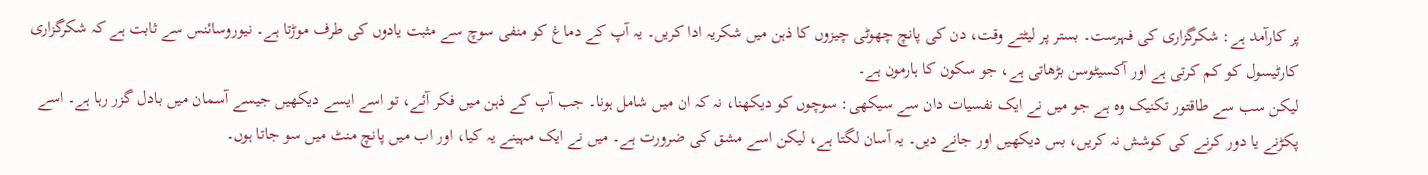پر کارآمد ہے: شکرگزاری کی فہرست۔ بستر پر لیٹتے وقت، دن کی پانچ چھوٹی چیزوں کا ذہن میں شکریہ ادا کریں۔ یہ آپ کے دماغ کو منفی سوچ سے مثبت یادوں کی طرف موڑتا ہے۔ نیوروسائنس سے ثابت ہے کہ شکرگزاری کارٹیسول کو کم کرتی ہے اور آکسیٹوسن بڑھاتی ہے، جو سکون کا ہارمون ہے۔
لیکن سب سے طاقتور تکنیک وہ ہے جو میں نے ایک نفسیات دان سے سیکھی: سوچوں کو دیکھنا، نہ کہ ان میں شامل ہونا۔ جب آپ کے ذہن میں فکر آئے، تو اسے ایسے دیکھیں جیسے آسمان میں بادل گزر رہا ہے۔ اسے پکڑنے یا دور کرنے کی کوشش نہ کریں، بس دیکھیں اور جانے دیں۔ یہ آسان لگتا ہے، لیکن اسے مشق کی ضرورت ہے۔ میں نے ایک مہینے یہ کیا، اور اب میں پانچ منٹ میں سو جاتا ہوں۔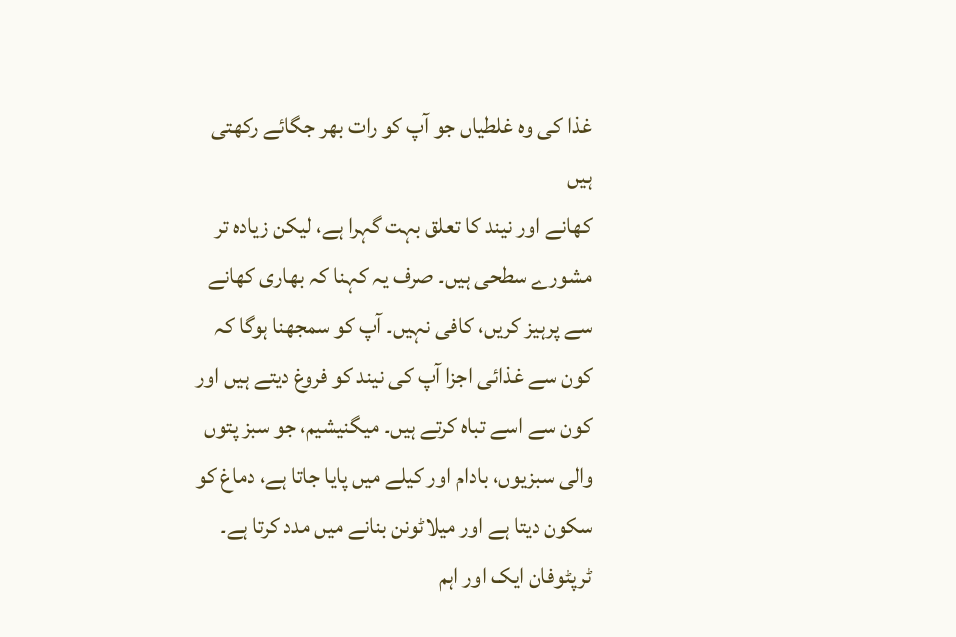غذا کی وہ غلطیاں جو آپ کو رات بھر جگائے رکھتی ہیں
کھانے اور نیند کا تعلق بہت گہرا ہے، لیکن زیادہ تر مشورے سطحی ہیں۔ صرف یہ کہنا کہ بھاری کھانے سے پرہیز کریں، کافی نہیں۔ آپ کو سمجھنا ہوگا کہ کون سے غذائی اجزا آپ کی نیند کو فروغ دیتے ہیں اور کون سے اسے تباہ کرتے ہیں۔ میگنیشیم، جو سبز پتوں والی سبزیوں، بادام اور کیلے میں پایا جاتا ہے، دماغ کو سکون دیتا ہے اور میلاٹونن بنانے میں مدد کرتا ہے۔
ٹرپٹوفان ایک اور اہم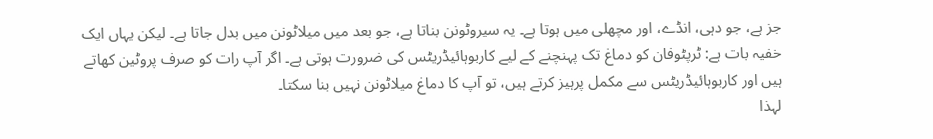جز ہے، جو دہی، انڈے، اور مچھلی میں ہوتا ہے۔ یہ سیروٹونن بناتا ہے، جو بعد میں میلاٹونن میں بدل جاتا ہے۔ لیکن یہاں ایک خفیہ بات ہے: ٹرپٹوفان کو دماغ تک پہنچنے کے لیے کاربوہائیڈریٹس کی ضرورت ہوتی ہے۔ اگر آپ رات کو صرف پروٹین کھاتے ہیں اور کاربوہائیڈریٹس سے مکمل پرہیز کرتے ہیں، تو آپ کا دماغ میلاٹونن نہیں بنا سکتا۔
لہذا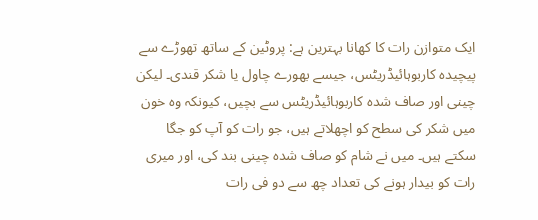ایک متوازن رات کا کھانا بہترین ہے: پروٹین کے ساتھ تھوڑے سے پیچیدہ کاربوہائیڈریٹس، جیسے بھورے چاول یا شکر قندی۔ لیکن چینی اور صاف شدہ کاربوہائیڈریٹس سے بچیں، کیونکہ وہ خون میں شکر کی سطح کو اچھلاتے ہیں، جو رات کو آپ کو جگا سکتے ہیں۔ میں نے شام کو صاف شدہ چینی بند کی، اور میری رات کو بیدار ہونے کی تعداد چھ سے دو فی رات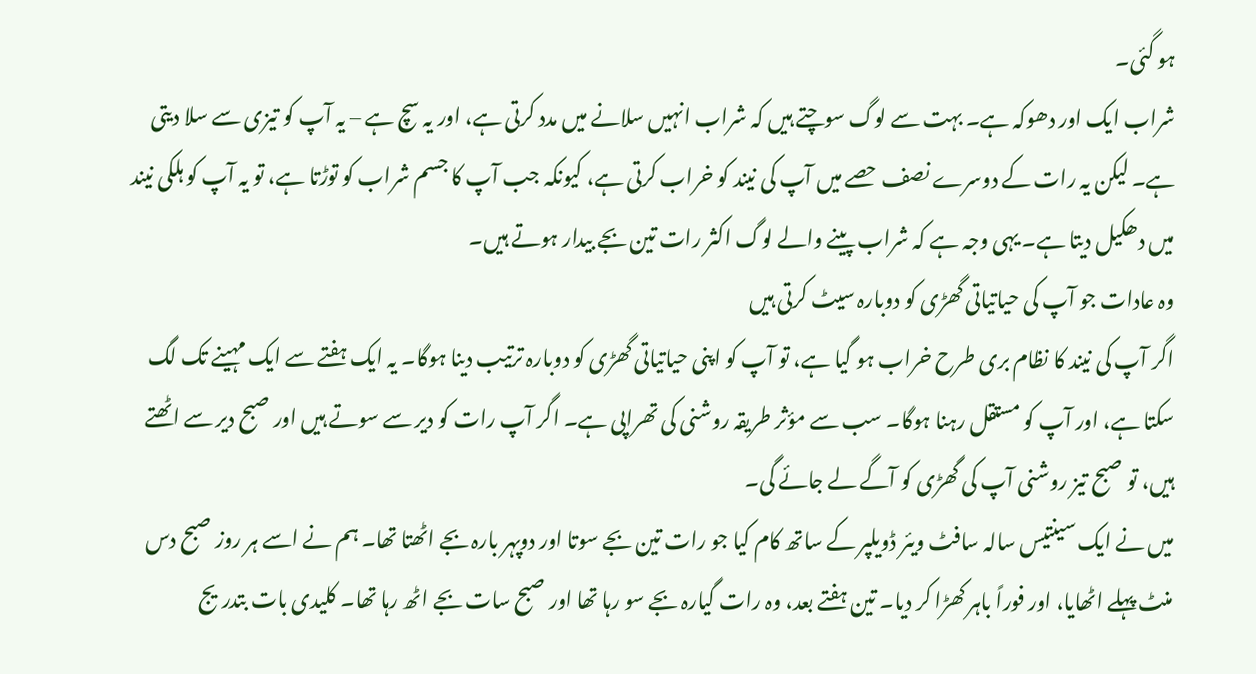ہو گئی۔
شراب ایک اور دھوکہ ہے۔ بہت سے لوگ سوچتے ہیں کہ شراب انہیں سلانے میں مدد کرتی ہے، اور یہ سچ ہے – یہ آپ کو تیزی سے سلا دیتی ہے۔ لیکن یہ رات کے دوسرے نصف حصے میں آپ کی نیند کو خراب کرتی ہے، کیونکہ جب آپ کا جسم شراب کو توڑتا ہے، تو یہ آپ کو ہلکی نیند میں دھکیل دیتا ہے۔ یہی وجہ ہے کہ شراب پینے والے لوگ اکثر رات تین بجے بیدار ہوتے ہیں۔
وہ عادات جو آپ کی حیاتیاتی گھڑی کو دوبارہ سیٹ کرتی ہیں
اگر آپ کی نیند کا نظام بری طرح خراب ہو گیا ہے، تو آپ کو اپنی حیاتیاتی گھڑی کو دوبارہ ترتیب دینا ہوگا۔ یہ ایک ہفتے سے ایک مہینے تک لگ سکتا ہے، اور آپ کو مستقل رہنا ہوگا۔ سب سے مؤثر طریقہ روشنی کی تھراپی ہے۔ اگر آپ رات کو دیر سے سوتے ہیں اور صبح دیر سے اٹھتے ہیں، تو صبح تیز روشنی آپ کی گھڑی کو آگے لے جائے گی۔
میں نے ایک سینتیس سالہ سافٹ ویئر ڈویلپر کے ساتھ کام کیا جو رات تین بجے سوتا اور دوپہر بارہ بجے اٹھتا تھا۔ ہم نے اسے ہر روز صبح دس منٹ پہلے اٹھایا، اور فوراً باہر کھڑا کر دیا۔ تین ہفتے بعد، وہ رات گیارہ بجے سو رہا تھا اور صبح سات بجے اٹھ رہا تھا۔ کلیدی بات بتدریج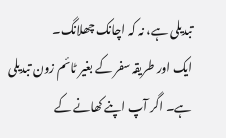تبدیلی ہے، نہ کہ اچانک چھلانگ۔
ایک اور طریقہ سفر کے بغیر ٹائم زون تبدیلی ہے۔ اگر آپ اپنے کھانے کے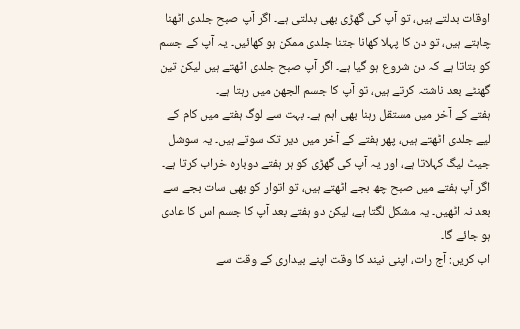اوقات بدلتے ہیں، تو آپ کی گھڑی بھی بدلتی ہے۔ اگر آپ صبح جلدی اٹھنا چاہتے ہیں، تو دن کا پہلا کھانا جتنا جلدی ممکن ہو کھائیں۔ یہ آپ کے جسم کو بتاتا ہے کہ دن شروع ہو گیا ہے۔ اگر آپ صبح جلدی اٹھتے ہیں لیکن تین گھنٹے بعد ناشتہ کرتے ہیں، تو آپ کا جسم الجھن میں رہتا ہے۔
ہفتے کے آخر میں مستقل رہنا بھی اہم ہے۔ بہت سے لوگ ہفتے میں کام کے لیے جلدی اٹھتے ہیں، پھر ہفتے کے آخر میں دیر تک سوتے ہیں۔ یہ سوشل جیٹ لیگ کہلاتا ہے، اور یہ آپ کی گھڑی کو ہر ہفتے دوبارہ خراب کرتا ہے۔ اگر آپ ہفتے میں صبح چھ بجے اٹھتے ہیں، تو اتوار کو بھی سات بجے سے بعد نہ اٹھیں۔ یہ مشکل لگتا ہے، لیکن دو ہفتے بعد آپ کا جسم اس کا عادی ہو جائے گا۔
اب کریں: آج رات، اپنی نیند کا وقت اپنے بیداری کے وقت سے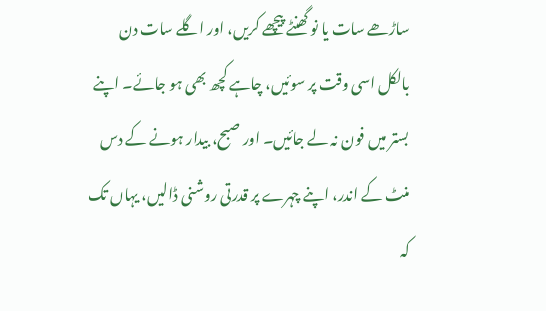ساڑھے سات یا نو گھنٹے پیچھے کریں، اور اگلے سات دن بالکل اسی وقت پر سوئیں، چاہے کچھ بھی ہو جائے۔ اپنے بستر میں فون نہ لے جائیں۔ اور صبح، بیدار ہونے کے دس منٹ کے اندر، اپنے چہرے پر قدرتی روشنی ڈالیں، یہاں تک کہ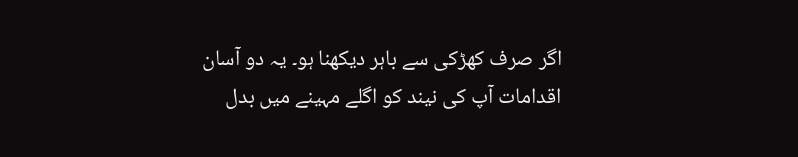اگر صرف کھڑکی سے باہر دیکھنا ہو۔ یہ دو آسان اقدامات آپ کی نیند کو اگلے مہینے میں بدل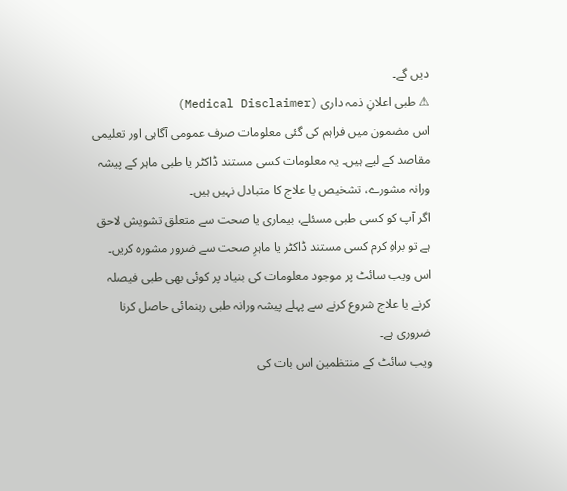دیں گے۔
⚠ طبی اعلانِ ذمہ داری (Medical Disclaimer)
اس مضمون میں فراہم کی گئی معلومات صرف عمومی آگاہی اور تعلیمی مقاصد کے لیے ہیں۔ یہ معلومات کسی مستند ڈاکٹر یا طبی ماہر کے پیشہ ورانہ مشورے، تشخیص یا علاج کا متبادل نہیں ہیں۔
اگر آپ کو کسی طبی مسئلے، بیماری یا صحت سے متعلق تشویش لاحق ہے تو براہِ کرم کسی مستند ڈاکٹر یا ماہرِ صحت سے ضرور مشورہ کریں۔ اس ویب سائٹ پر موجود معلومات کی بنیاد پر کوئی بھی طبی فیصلہ کرنے یا علاج شروع کرنے سے پہلے پیشہ ورانہ طبی رہنمائی حاصل کرنا ضروری ہے۔
ویب سائٹ کے منتظمین اس بات کی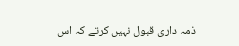ذمہ داری قبول نہیں کرتے کہ اس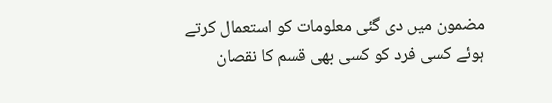مضمون میں دی گئی معلومات کو استعمال کرتے ہوئے کسی فرد کو کسی بھی قسم کا نقصان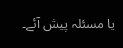یا مسئلہ پیش آئے۔